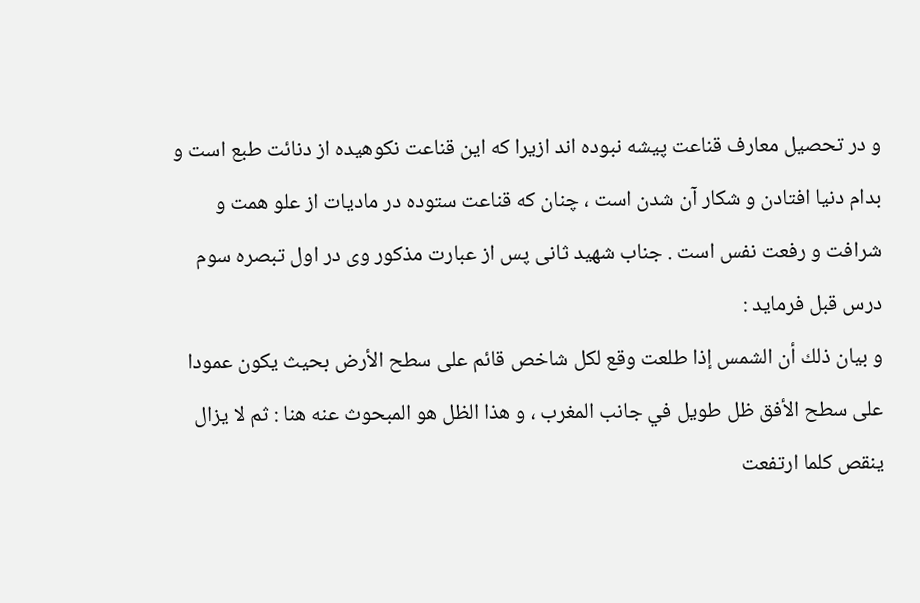و در تحصيل معارف قناعت پيشه نبوده اند ازيرا كه اين قناعت نكوهيده از دنائت طبع است و بدام دنيا افتادن و شكار آن شدن است ، چنان كه قناعت ستوده در ماديات از علو همت و شرافت و رفعت نفس است . جناب شهيد ثانى پس از عبارت مذكور وى در اول تبصره سوم درس قبل فرمايد :
و بيان ذلك أن الشمس إذا طلعت وقع لكل شاخص قائم على سطح الأرض بحيث يكون عمودا على سطح الأفق ظل طويل في جانب المغرب ، و هذا الظل هو المبحوث عنه هنا : ثم لا يزال ينقص كلما ارتفعت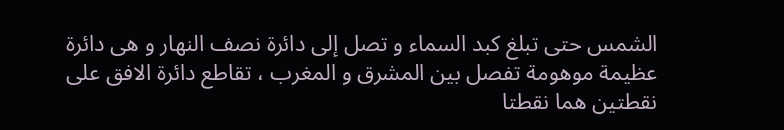الشمس حتى تبلغ كبد السماء و تصل إلى دائرة نصف النهار و هى دائرة عظيمة موهومة تفصل بين المشرق و المغرب ، تقاطع دائرة الافق على نقطتين هما نقطتا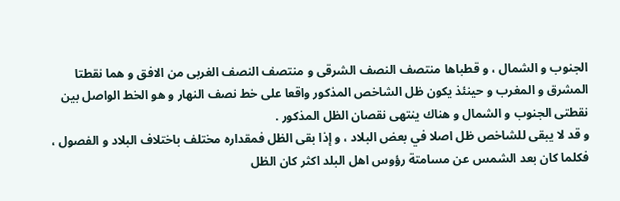الجنوب و الشمال ، و قطباها منتصف النصف الشرقى و منتصف النصف الغربى من الافق و هما نقطتا المشرق و المغرب و حينئذ يكون ظل الشاخص المذكور واقعا على خط نصف النهار و هو الخط الواصل بين نقطتى الجنوب و الشمال و هناك ينتهى نقصان الظل المذكور .
و قد لا يبقى للشاخص ظل اصلا في بعض البلاد ، و إذا بقى الظل فمقداره مختلف باختلاف البلاد و الفصول ، فكلما كان بعد الشمس عن مسامتة رؤوس اهل البلد اكثر كان الظل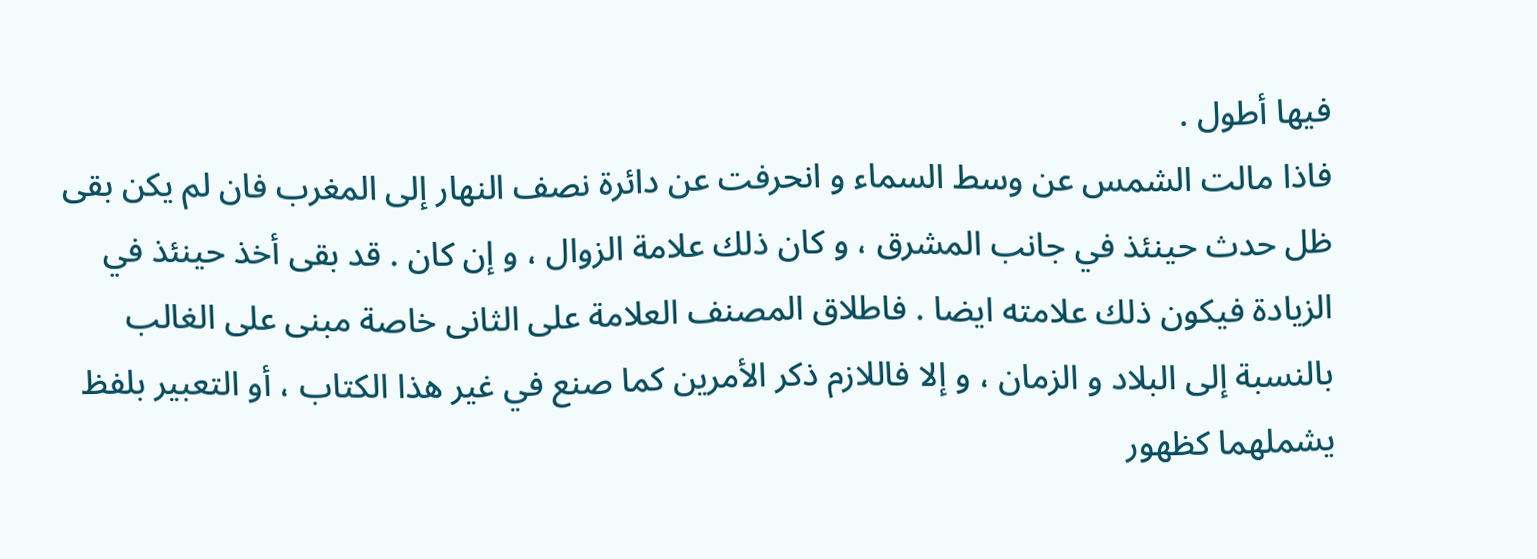فيها أطول .
فاذا مالت الشمس عن وسط السماء و انحرفت عن دائرة نصف النهار إلى المغرب فان لم يكن بقى ظل حدث حينئذ في جانب المشرق ، و كان ذلك علامة الزوال ، و إن كان . قد بقى أخذ حينئذ في الزيادة فيكون ذلك علامته ايضا . فاطلاق المصنف العلامة على الثانى خاصة مبنى على الغالب بالنسبة إلى البلاد و الزمان ، و إلا فاللازم ذكر الأمرين كما صنع في غير هذا الكتاب ، أو التعبير بلفظ يشملهما كظهور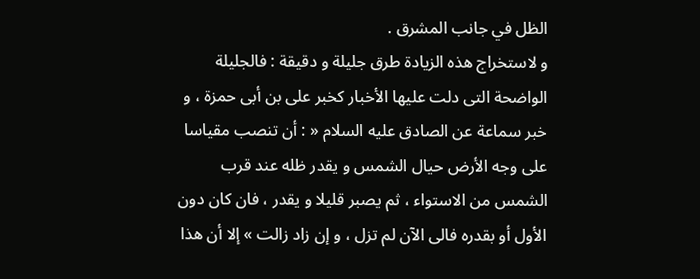الظل في جانب المشرق .
و لاستخراج هذه الزيادة طرق جليلة و دقيقة : فالجليلة الواضحة التى دلت عليها الأخبار كخبر على بن أبى حمزة ، و خبر سماعة عن الصادق عليه السلام « : أن تنصب مقياسا على وجه الأرض حيال الشمس و يقدر ظله عند قرب الشمس من الاستواء ، ثم يصبر قليلا و يقدر ، فان كان دون الأول أو بقدره فالى الآن لم تزل ، و إن زاد زالت » إلا أن هذا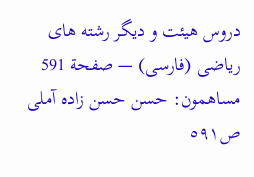دروس هيئت و ديگر رشته هاى رياضى (فارسى) — صفحة 591
مساهمون: حسن حسن زاده آملى
ص٥٩١